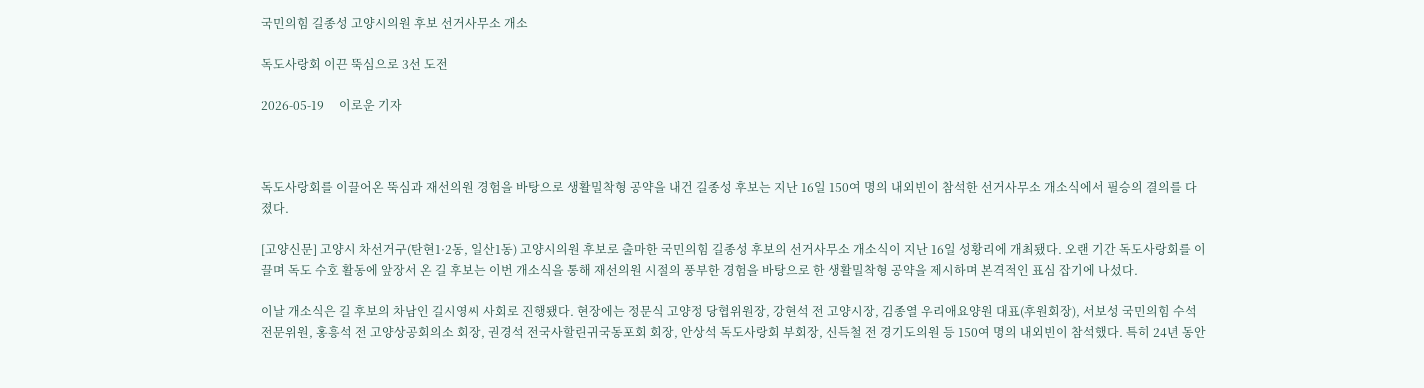국민의힘 길종성 고양시의원 후보 선거사무소 개소

독도사랑회 이끈 뚝심으로 3선 도전

2026-05-19     이로운 기자



독도사랑회를 이끌어온 뚝심과 재선의원 경험을 바탕으로 생활밀착형 공약을 내건 길종성 후보는 지난 16일 150여 명의 내외빈이 참석한 선거사무소 개소식에서 필승의 결의를 다졌다.

[고양신문] 고양시 차선거구(탄현1·2동, 일산1동) 고양시의원 후보로 출마한 국민의힘 길종성 후보의 선거사무소 개소식이 지난 16일 성황리에 개최됐다. 오랜 기간 독도사랑회를 이끌며 독도 수호 활동에 앞장서 온 길 후보는 이번 개소식을 통해 재선의원 시절의 풍부한 경험을 바탕으로 한 생활밀착형 공약을 제시하며 본격적인 표심 잡기에 나섰다.

이날 개소식은 길 후보의 차남인 길시영씨 사회로 진행됐다. 현장에는 정문식 고양정 당협위원장, 강현석 전 고양시장, 김종열 우리애요양원 대표(후원회장), 서보성 국민의힘 수석전문위원, 홍흥석 전 고양상공회의소 회장, 권경석 전국사할린귀국동포회 회장, 안상석 독도사랑회 부회장, 신득철 전 경기도의원 등 150여 명의 내외빈이 참석했다. 특히 24년 동안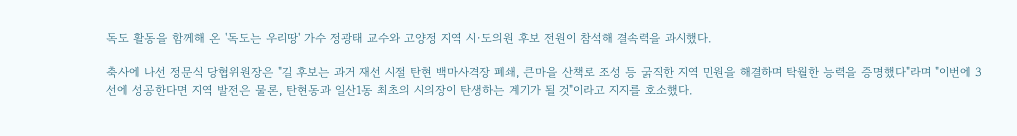독도 활동을 함께해 온 '독도는 우리땅' 가수 정광태 교수와 고양정 지역 시·도의원 후보 전원이 참석해 결속력을 과시했다.

축사에 나선 정문식 당협위원장은 "길 후보는 과거 재선 시절 탄현 백마사격장 폐쇄, 큰마을 산책로 조성 등 굵직한 지역 민원을 해결하며 탁월한 능력을 증명했다"라며 "이번에 3선에 성공한다면 지역 발전은 물론, 탄현동과 일산1동 최초의 시의장이 탄생하는 계기가 될 것"이라고 지지를 호소했다.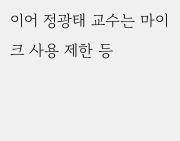이어 정광태 교수는 마이크 사용 제한 등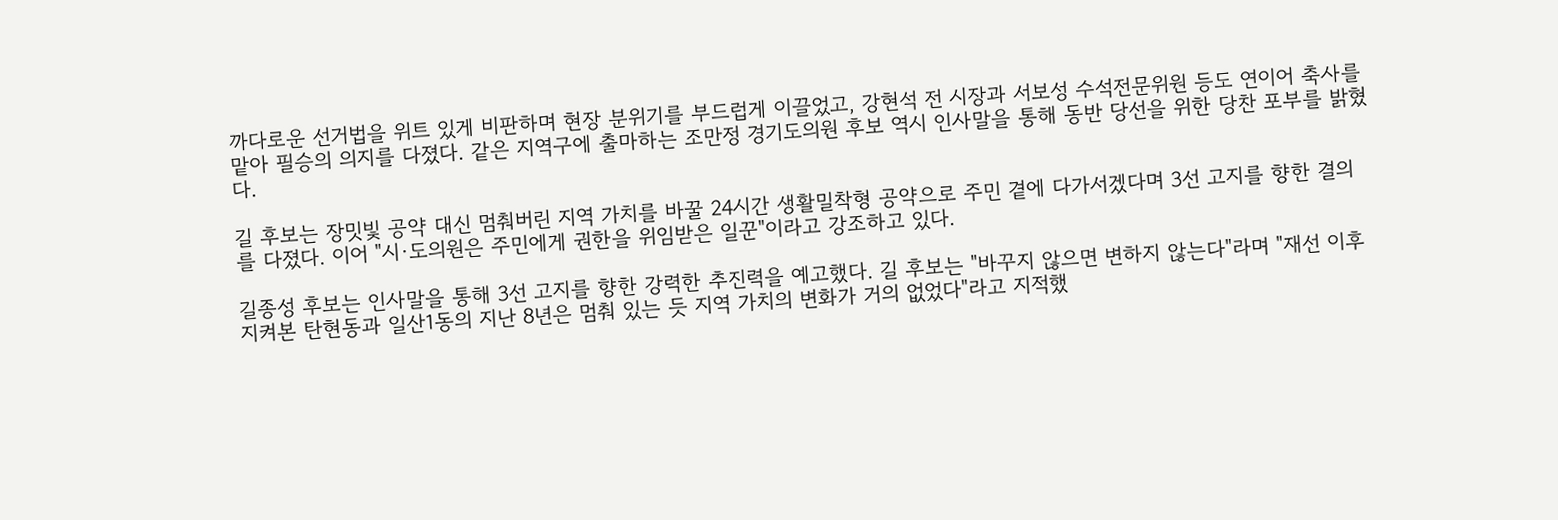까다로운 선거법을 위트 있게 비판하며 현장 분위기를 부드럽게 이끌었고, 강현석 전 시장과 서보성 수석전문위원 등도 연이어 축사를 맡아 필승의 의지를 다졌다. 같은 지역구에 출마하는 조만정 경기도의원 후보 역시 인사말을 통해 동반 당선을 위한 당찬 포부를 밝혔다.

길 후보는 장밋빛 공약 대신 멈춰버린 지역 가치를 바꿀 24시간 생활밀착형 공약으로 주민 곁에 다가서겠다며 3선 고지를 향한 결의를 다졌다. 이어 "시·도의원은 주민에게 권한을 위임받은 일꾼"이라고 강조하고 있다.

길종성 후보는 인사말을 통해 3선 고지를 향한 강력한 추진력을 예고했다. 길 후보는 "바꾸지 않으면 변하지 않는다"라며 "재선 이후 지켜본 탄현동과 일산1동의 지난 8년은 멈춰 있는 듯 지역 가치의 변화가 거의 없었다"라고 지적했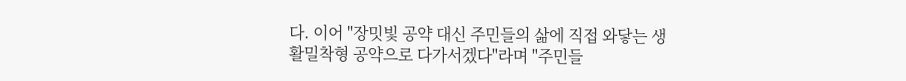다. 이어 "장밋빛 공약 대신 주민들의 삶에 직접 와닿는 생활밀착형 공약으로 다가서겠다"라며 "주민들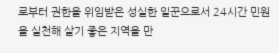로부터 권한을 위임받은 성실한 일꾼으로서 24시간 민원을 실천해 살기 좋은 지역을 만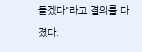들겠다"라고 결의를 다졌다.